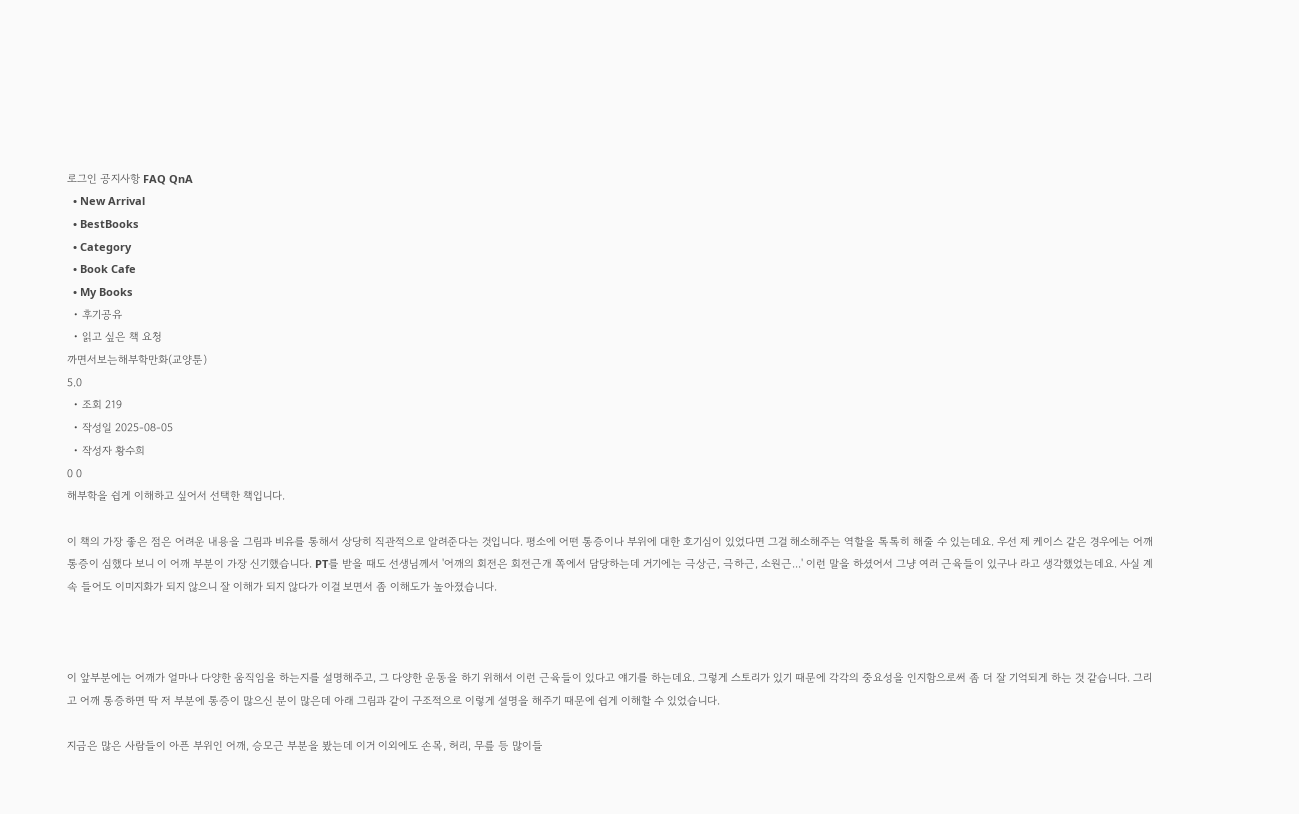로그인 공지사항 FAQ QnA
  • New Arrival
  • BestBooks
  • Category
  • Book Cafe
  • My Books
  • 후기공유
  • 읽고 싶은 책 요청
까면서보는해부학만화(교양툰)
5.0
  • 조회 219
  • 작성일 2025-08-05
  • 작성자 황수희
0 0
해부학을 쉽게 이해하고 싶어서 선택한 책입니다.

이 책의 가장 좋은 점은 어려운 내용을 그림과 비유를 통해서 상당히 직관적으로 알려준다는 것입니다. 평소에 어떤 통증이나 부위에 대한 호기심이 있었다면 그걸 해소해주는 역할을 톡톡히 해줄 수 있는데요. 우선 제 케이스 같은 경우에는 어깨 통증이 심했다 보니 이 어깨 부분이 가장 신기했습니다. PT를 받을 때도 선생님께서 '어깨의 회전은 회전근개 쪽에서 담당하는데 거기에는 극상근, 극하근, 소원근...' 이런 말을 하셨어서 그냥 여러 근육들이 있구나 라고 생각했었는데요. 사실 계속 들어도 이미지화가 되지 않으니 잘 이해가 되지 않다가 이걸 보면서 좀 이해도가 높아졌습니다.



이 앞부분에는 어깨가 얼마나 다양한 움직임을 하는지를 설명해주고, 그 다양한 운동을 하기 위해서 이런 근육들이 있다고 얘기를 하는데요. 그렇게 스토리가 있기 때문에 각각의 중요성을 인지함으로써 좀 더 잘 기억되게 하는 것 같습니다. 그리고 어깨 통증하면 딱 저 부분에 통증이 많으신 분이 많은데 아래 그림과 같이 구조적으로 이렇게 설명을 해주기 때문에 쉽게 이해할 수 있었습니다.

지금은 많은 사람들이 아픈 부위인 어깨, 승모근 부분을 봤는데 이거 이외에도 손목, 허리, 무릎 등 많이들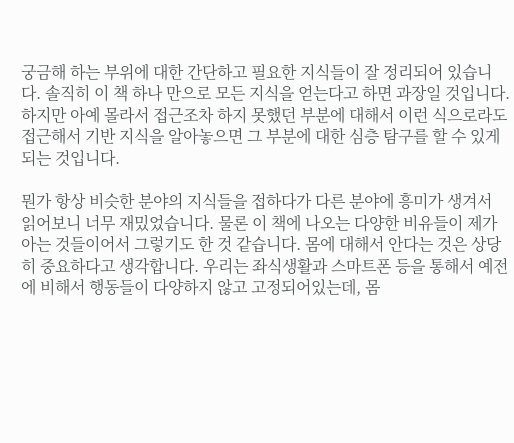궁금해 하는 부위에 대한 간단하고 필요한 지식들이 잘 정리되어 있습니다. 솔직히 이 책 하나 만으로 모든 지식을 얻는다고 하면 과장일 것입니다. 하지만 아예 몰라서 접근조차 하지 못했던 부분에 대해서 이런 식으로라도 접근해서 기반 지식을 알아놓으면 그 부분에 대한 심층 탐구를 할 수 있게 되는 것입니다.

뭔가 항상 비슷한 분야의 지식들을 접하다가 다른 분야에 흥미가 생겨서 읽어보니 너무 재밌었습니다. 물론 이 책에 나오는 다양한 비유들이 제가 아는 것들이어서 그렇기도 한 것 같습니다. 몸에 대해서 안다는 것은 상당히 중요하다고 생각합니다. 우리는 좌식생활과 스마트폰 등을 통해서 예전에 비해서 행동들이 다양하지 않고 고정되어있는데, 몸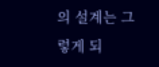의 설계는 그렇게 되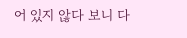어 있지 않다 보니 다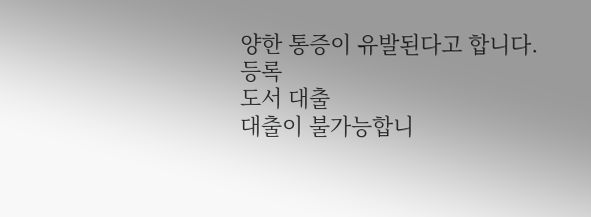양한 통증이 유발된다고 합니다.
등록
도서 대출
대출이 불가능합니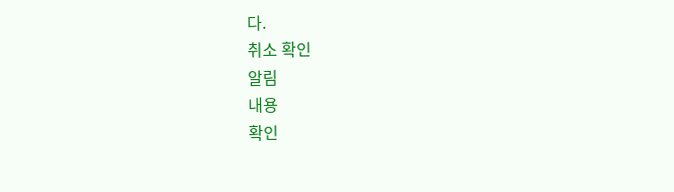다.
취소 확인
알림
내용
확인